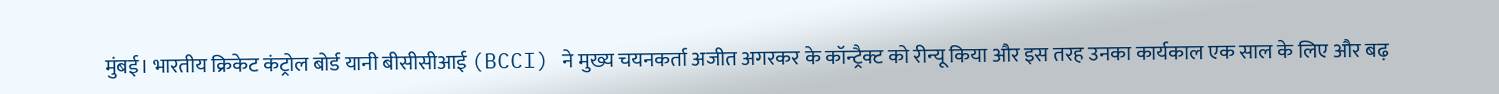मुंबई। भारतीय क्रिकेट कंट्रोल बोर्ड यानी बीसीसीआई (BCCI) ने मुख्य चयनकर्ता अजीत अगरकर के कॉन्ट्रैक्ट को रीन्यू किया और इस तरह उनका कार्यकाल एक साल के लिए और बढ़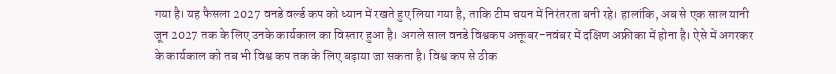गया है। यह फैसला 2027 वनडे वर्ल्ड कप को ध्यान में रखते हुए लिया गया है, ताकि टीम चयन में निरंतरता बनी रहे। हालांकि, अब से एक साल यानी जून 2027 तक के लिए उनके कार्यकाल का विस्तार हुआ है। अगले साल वनडे विश्वकप अक्तूबर-नवंबर में दक्षिण अफ्रीका में होना है। ऐसे में अगरकर के कार्यकाल को तब भी विश्व कप तक के लिए बढ़ाया जा सकता है। विश्व कप से ठीक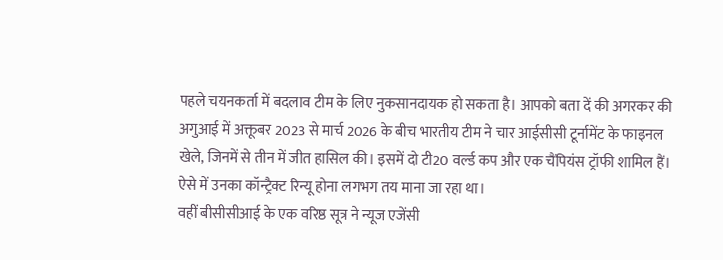पहले चयनकर्ता में बदलाव टीम के लिए नुकसानदायक हो सकता है। आपको बता दें की अगरकर की अगुआई में अक्तूबर 2023 से मार्च 2026 के बीच भारतीय टीम ने चार आईसीसी टूर्नामेंट के फाइनल खेले, जिनमें से तीन में जीत हासिल की। इसमें दो टी20 वर्ल्ड कप और एक चैंपियंस ट्रॉफी शामिल हैं। ऐसे में उनका कॉन्ट्रैक्ट रिन्यू होना लगभग तय माना जा रहा था।
वहीं बीसीसीआई के एक वरिष्ठ सूत्र ने न्यूज एजेंसी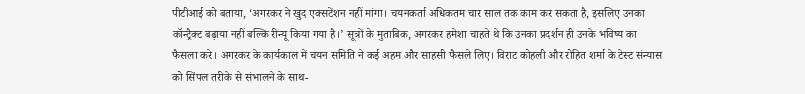पीटीआई को बताया, ‘अगरकर ने खुद एक्सटेंशन नहीं मांगा। चयनकर्ता अधिकतम चार साल तक काम कर सकता है, इसलिए उनका कॉन्ट्रैक्ट बढ़ाया नहीं बल्कि रीन्यू किया गया है।’ सूत्रों के मुताबिक, अगरकर हमेशा चाहते थे कि उनका प्रदर्शन ही उनके भविष्य का फैसला करे। अगरकर के कार्यकाल में चयन समिति ने कई अहम और साहसी फैसले लिए। विराट कोहली और रोहित शर्मा के टेस्ट संन्यास को सिंपल तरीके से संभालने के साथ-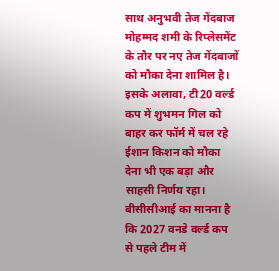साथ अनुभवी तेज गेंदबाज मोहम्मद शमी के रिप्लेसमेंट के तौर पर नए तेज गेंदबाजों को मौका देना शामिल है। इसके अलावा, टी20 वर्ल्ड कप में शुभमन गिल को बाहर कर फॉर्म में चल रहे ईशान किशन को मौका देना भी एक बड़ा और साहसी निर्णय रहा। बीसीसीआई का मानना है कि 2027 वनडे वर्ल्ड कप से पहले टीम में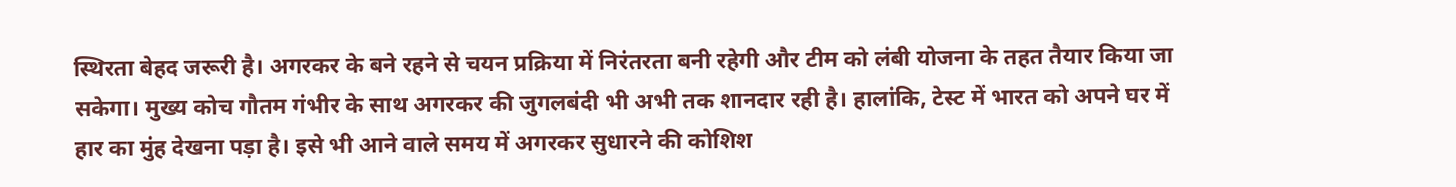स्थिरता बेहद जरूरी है। अगरकर के बने रहने से चयन प्रक्रिया में निरंतरता बनी रहेगी और टीम को लंबी योजना के तहत तैयार किया जा सकेगा। मुख्य कोच गौतम गंभीर के साथ अगरकर की जुगलबंदी भी अभी तक शानदार रही है। हालांकि, टेस्ट में भारत को अपने घर में हार का मुंह देखना पड़ा है। इसे भी आने वाले समय में अगरकर सुधारने की कोशिश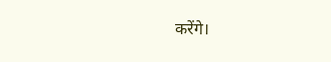करेंगे।